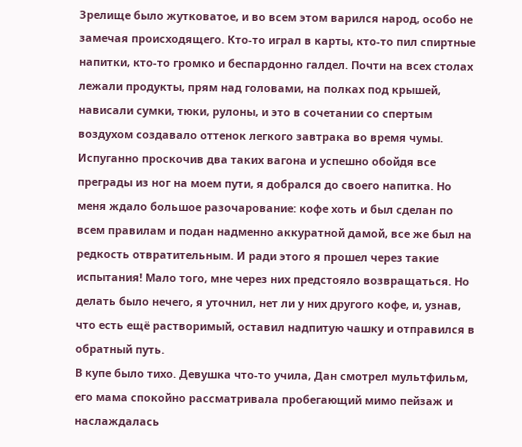Зрелище было жутковатое, и во всем этом варился народ, особо не замечая происходящего. Кто-то играл в карты, кто-то пил спиртные напитки, кто-то громко и беспардонно галдел. Почти на всех столах лежали продукты, прям над головами, на полках под крышей, нависали сумки, тюки, рулоны, и это в сочетании со спертым воздухом создавало оттенок легкого завтрака во время чумы. Испуганно проскочив два таких вагона и успешно обойдя все преграды из ног на моем пути, я добрался до своего напитка. Но меня ждало большое разочарование: кофе хоть и был сделан по всем правилам и подан надменно аккуратной дамой, все же был на редкость отвратительным. И ради этого я прошел через такие испытания! Мало того, мне через них предстояло возвращаться. Но делать было нечего, я уточнил, нет ли у них другого кофе, и, узнав, что есть ещё растворимый, оставил надпитую чашку и отправился в обратный путь.
В купе было тихо. Девушка что-то учила, Дан смотрел мультфильм, его мама спокойно рассматривала пробегающий мимо пейзаж и наслаждалась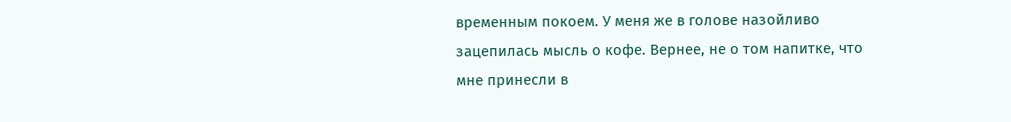временным покоем. У меня же в голове назойливо зацепилась мысль о кофе. Вернее, не о том напитке, что мне принесли в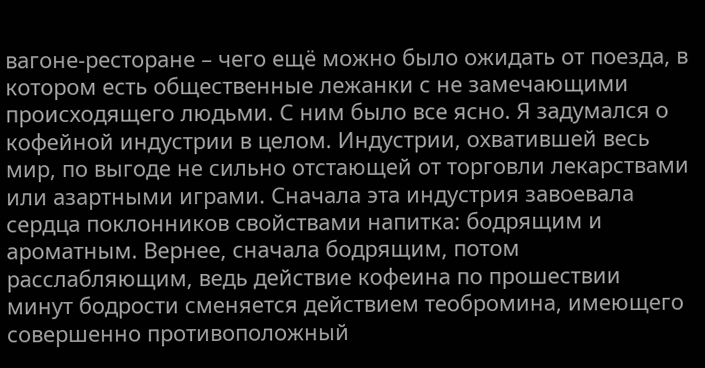вагоне-ресторане – чего ещё можно было ожидать от поезда, в котором есть общественные лежанки с не замечающими происходящего людьми. С ним было все ясно. Я задумался о кофейной индустрии в целом. Индустрии, охватившей весь мир, по выгоде не сильно отстающей от торговли лекарствами или азартными играми. Сначала эта индустрия завоевала сердца поклонников свойствами напитка: бодрящим и ароматным. Вернее, сначала бодрящим, потом расслабляющим, ведь действие кофеина по прошествии минут бодрости сменяется действием теобромина, имеющего совершенно противоположный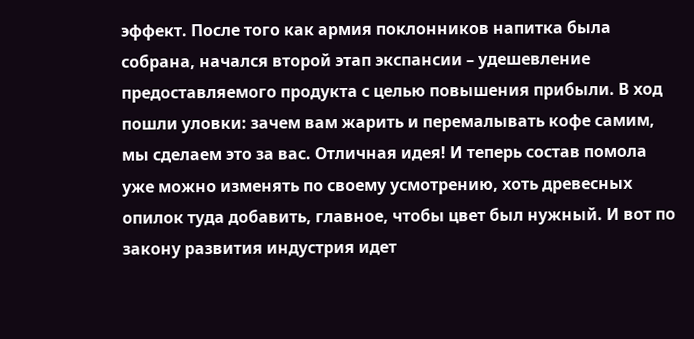эффект. После того как армия поклонников напитка была собрана, начался второй этап экспансии – удешевление предоставляемого продукта с целью повышения прибыли. В ход пошли уловки: зачем вам жарить и перемалывать кофе самим, мы сделаем это за вас. Отличная идея! И теперь состав помола уже можно изменять по своему усмотрению, хоть древесных опилок туда добавить, главное, чтобы цвет был нужный. И вот по закону развития индустрия идет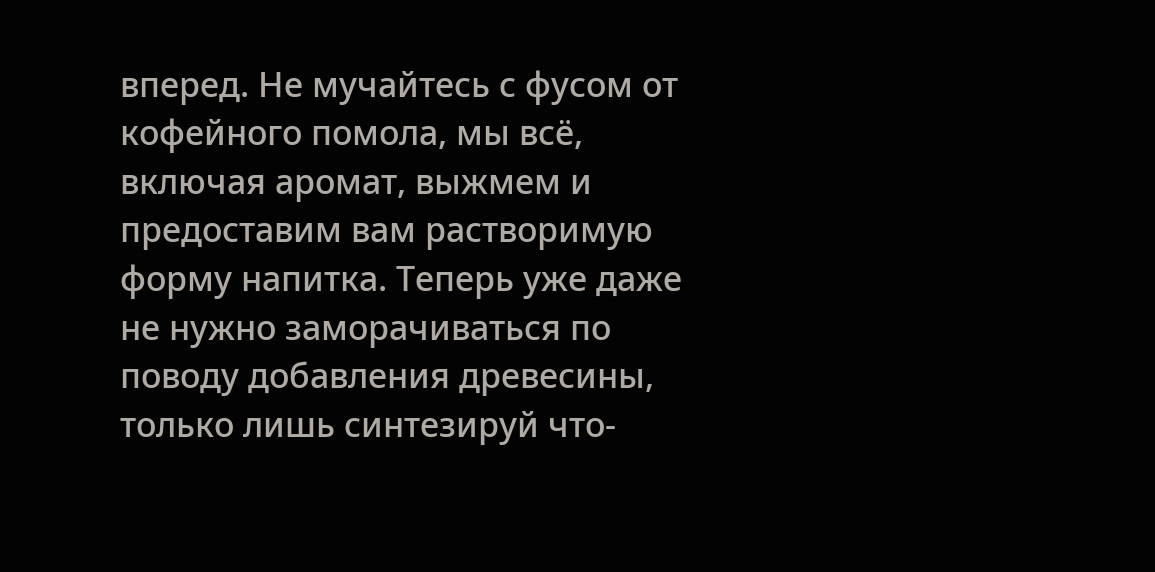вперед. Не мучайтесь с фусом от кофейного помола, мы всё, включая аромат, выжмем и предоставим вам растворимую форму напитка. Теперь уже даже не нужно заморачиваться по поводу добавления древесины, только лишь синтезируй что-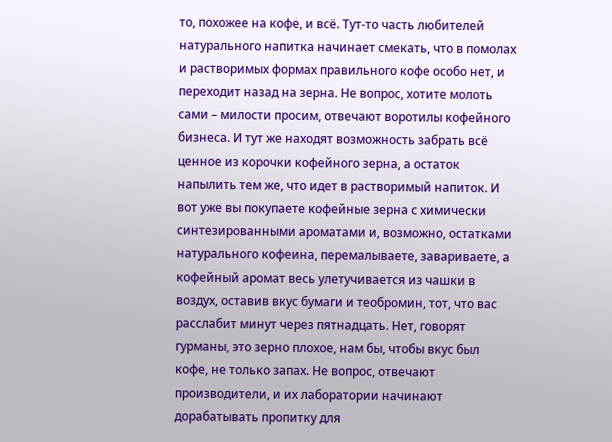то, похожее на кофе, и всё. Тут-то часть любителей натурального напитка начинает смекать, что в помолах и растворимых формах правильного кофе особо нет, и переходит назад на зерна. Не вопрос, хотите молоть сами – милости просим, отвечают воротилы кофейного бизнеса. И тут же находят возможность забрать всё ценное из корочки кофейного зерна, а остаток напылить тем же, что идет в растворимый напиток. И вот уже вы покупаете кофейные зерна с химически синтезированными ароматами и, возможно, остатками натурального кофеина, перемалываете, завариваете, а кофейный аромат весь улетучивается из чашки в воздух, оставив вкус бумаги и теобромин, тот, что вас расслабит минут через пятнадцать. Нет, говорят гурманы, это зерно плохое, нам бы, чтобы вкус был кофе, не только запах. Не вопрос, отвечают производители, и их лаборатории начинают дорабатывать пропитку для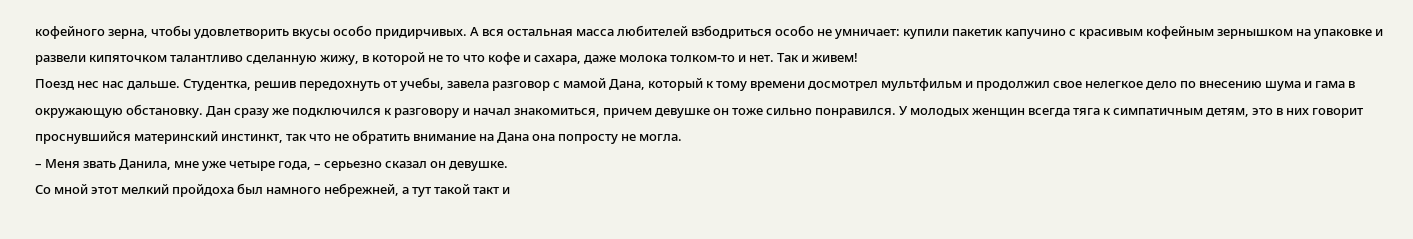кофейного зерна, чтобы удовлетворить вкусы особо придирчивых. А вся остальная масса любителей взбодриться особо не умничает: купили пакетик капучино с красивым кофейным зернышком на упаковке и развели кипяточком талантливо сделанную жижу, в которой не то что кофе и сахара, даже молока толком-то и нет. Так и живем!
Поезд нес нас дальше. Студентка, решив передохнуть от учебы, завела разговор с мамой Дана, который к тому времени досмотрел мультфильм и продолжил свое нелегкое дело по внесению шума и гама в окружающую обстановку. Дан сразу же подключился к разговору и начал знакомиться, причем девушке он тоже сильно понравился. У молодых женщин всегда тяга к симпатичным детям, это в них говорит проснувшийся материнский инстинкт, так что не обратить внимание на Дана она попросту не могла.
– Меня звать Данила, мне уже четыре года, – серьезно сказал он девушке.
Со мной этот мелкий пройдоха был намного небрежней, а тут такой такт и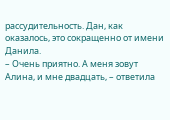рассудительность. Дан, как оказалось, это сокращенно от имени Данила.
– Очень приятно. А меня зовут Алина, и мне двадцать, – ответила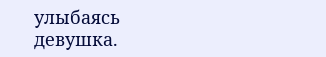улыбаясь девушка.